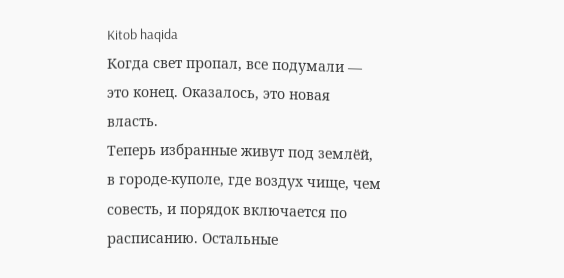Kitob haqida
Когда свет пропал, все подумали — это конец. Оказалось, это новая власть.
Теперь избранные живут под землёй, в городе-куполе, где воздух чище, чем совесть, и порядок включается по расписанию. Остальные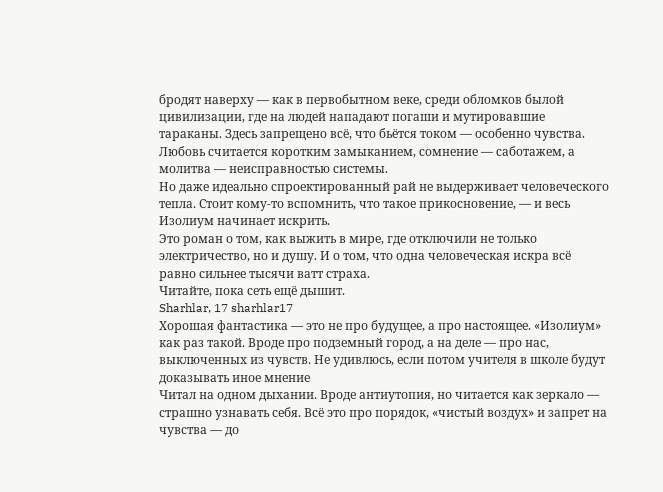бродят наверху — как в первобытном веке, среди обломков былой цивилизации, где на людей нападают погаши и мутировавшие тараканы. Здесь запрещено всё, что бьётся током — особенно чувства. Любовь считается коротким замыканием, сомнение — саботажем, а молитва — неисправностью системы.
Но даже идеально спроектированный рай не выдерживает человеческого тепла. Стоит кому-то вспомнить, что такое прикосновение, — и весь Изолиум начинает искрить.
Это роман о том, как выжить в мире, где отключили не только электричество, но и душу. И о том, что одна человеческая искра всё равно сильнее тысячи ватт страха.
Читайте, пока сеть ещё дышит.
Sharhlar, 17 sharhlar17
Хорошая фантастика — это не про будущее, а про настоящее. «Изолиум» как раз такой. Вроде про подземный город, а на деле — про нас, выключенных из чувств. Не удивлюсь, если потом учителя в школе будут доказывать иное мнение
Читал на одном дыхании. Вроде антиутопия, но читается как зеркало — страшно узнавать себя. Всё это про порядок, «чистый воздух» и запрет на чувства — до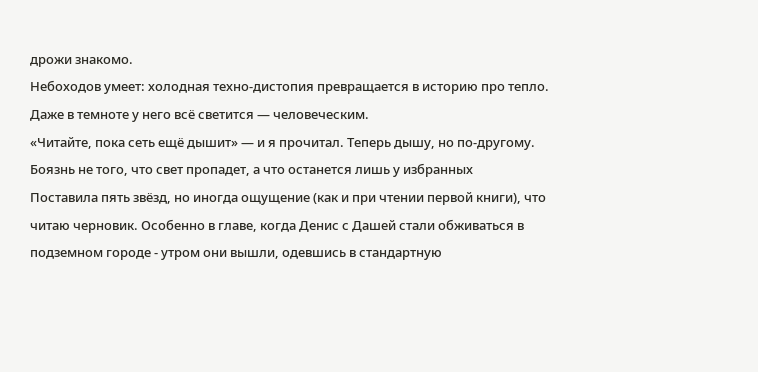дрожи знакомо.
Небоходов умеет: холодная техно-дистопия превращается в историю про тепло. Даже в темноте у него всё светится — человеческим.
«Читайте, пока сеть ещё дышит» — и я прочитал. Теперь дышу, но по-другому. Боязнь не того, что свет пропадет, а что останется лишь у избранных
Поставила пять звёзд, но иногда ощущение (как и при чтении первой книги), что читаю черновик. Особенно в главе, когда Денис с Дашей стали обживаться в подземном городе - утром они вышли, одевшись в стандартную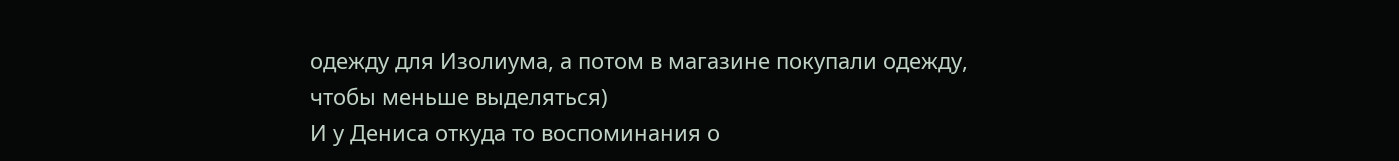одежду для Изолиума, а потом в магазине покупали одежду, чтобы меньше выделяться)
И у Дениса откуда то воспоминания о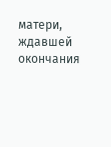матери, ждавшей окончания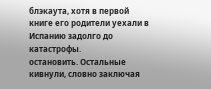блэкаута, хотя в первой книге его родители уехали в Испанию задолго до катастрофы.
остановить. Остальные кивнули, словно заключая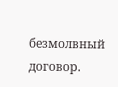безмолвный договор.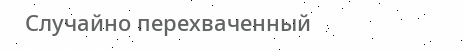Случайно перехваченный